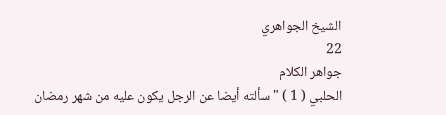الشيخ الجواهري
22
جواهر الكلام
الحلبي ( 1 ) " سألته أيضا عن الرجل يكون عليه من شهر رمضان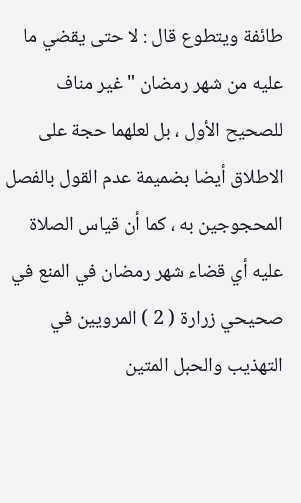طائفة ويتطوع قال : لا حتى يقضي ما عليه من شهر رمضان " غير مناف للصحيح الأول ، بل لعلهما حجة على الاطلاق أيضا بضميمة عدم القول بالفصل المحجوجين به ، كما أن قياس الصلاة عليه أي قضاء شهر رمضان في المنع في صحيحي زرارة ( 2 ) المرويين في التهذيب والحبل المتين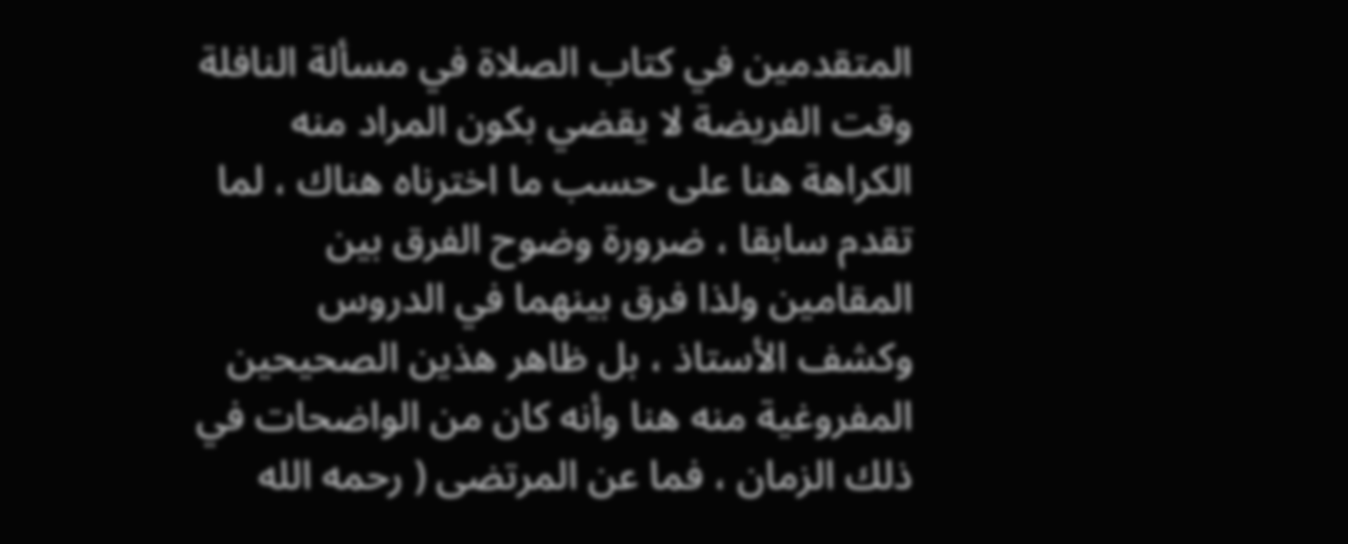المتقدمين في كتاب الصلاة في مسألة النافلة وقت الفريضة لا يقضي بكون المراد منه الكراهة هنا على حسب ما اخترناه هناك ، لما تقدم سابقا ، ضرورة وضوح الفرق بين المقامين ولذا فرق بينهما في الدروس وكشف الأستاذ ، بل ظاهر هذين الصحيحين المفروغية منه هنا وأنه كان من الواضحات في ذلك الزمان ، فما عن المرتضى ( رحمه الله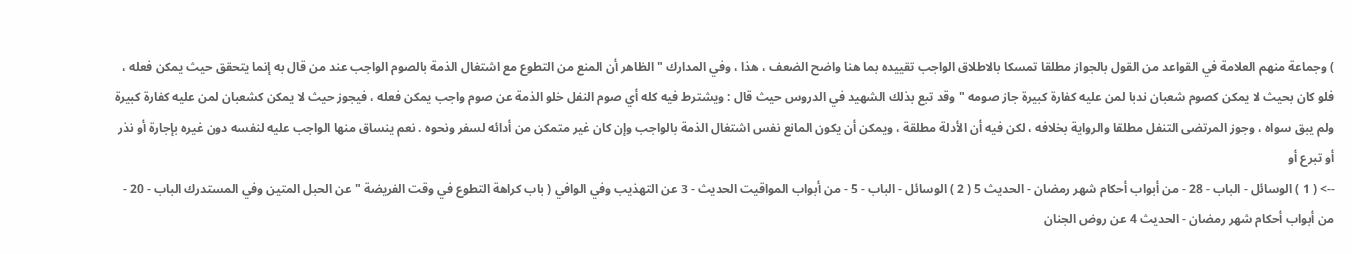) وجماعة منهم العلامة في القواعد من القول بالجواز مطلقا تمسكا بالاطلاق الواجب تقييده بما هنا واضح الضعف ، هذا ، وفي المدارك " الظاهر أن المنع من التطوع مع اشتغال الذمة بالصوم الواجب عند من قال به إنما يتحقق حيث يمكن فعله ، فلو كان بحيث لا يمكن كصوم شعبان ندبا لمن عليه كفارة كبيرة جاز صومه " وقد تبع بذلك الشهيد في الدروس حيث قال : ويشترط فيه كله أي صوم النفل خلو الذمة عن صوم واجب يمكن فعله ، فيجوز حيث لا يمكن كشعبان لمن عليه كفارة كبيرة ولم يبق سواه ، وجوز المرتضى التنفل مطلقا والرواية بخلافه ، لكن فيه أن الأدلة مطلقة ، ويمكن أن يكون المانع نفس اشتغال الذمة بالواجب وإن كان غير متمكن من أدائه لسفر ونحوه . نعم ينساق منها الواجب عليه لنفسه دون غيره بإجارة أو نذر أو تبرع أو
--> ( 1 ) الوسائل - الباب - 28 - من أبواب أحكام شهر رمضان - الحديث 5 ( 2 ) الوسائل - الباب - 5 - من أبواب المواقيت الحديث - 3 عن التهذيب وفي الوافي ( باب كراهة التطوع في وقت الفريضة " عن الحبل المتين وفي المستدرك الباب - 20 - من أبواب أحكام شهر رمضان - الحديث 4 عن روض الجنان